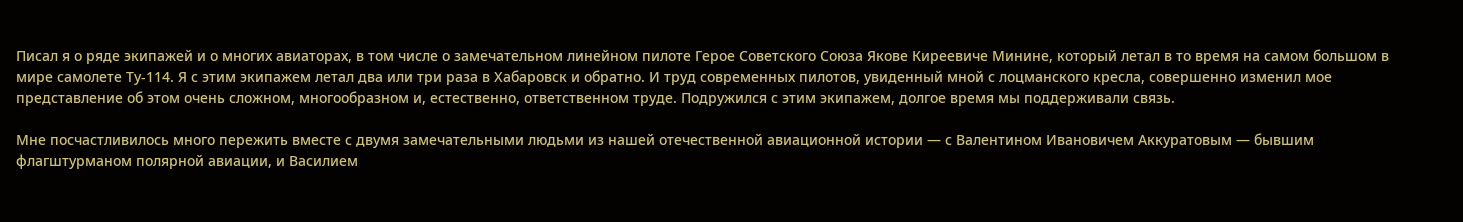Писал я о ряде экипажей и о многих авиаторах, в том числе о замечательном линейном пилоте Герое Советского Союза Якове Киреевиче Минине, который летал в то время на самом большом в мире самолете Ту-114. Я с этим экипажем летал два или три раза в Хабаровск и обратно. И труд современных пилотов, увиденный мной с лоцманского кресла, совершенно изменил мое представление об этом очень сложном, многообразном и, естественно, ответственном труде. Подружился с этим экипажем, долгое время мы поддерживали связь.

Мне посчастливилось много пережить вместе с двумя замечательными людьми из нашей отечественной авиационной истории — с Валентином Ивановичем Аккуратовым — бывшим флагштурманом полярной авиации, и Василием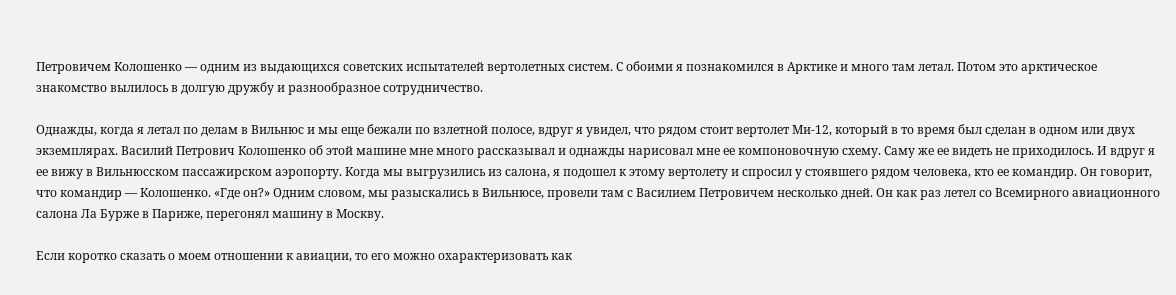Петровичем Колошенко — одним из выдающихся советских испытателей вертолетных систем. С обоими я познакомился в Арктике и много там летал. Потом это арктическое знакомство вылилось в долгую дружбу и разнообразное сотрудничество.

Однажды, когда я летал по делам в Вильнюс и мы еще бежали по взлетной полосе, вдруг я увидел, что рядом стоит вертолет Ми-12, который в то время был сделан в одном или двух экземплярах. Василий Петрович Колошенко об этой машине мне много рассказывал и однажды нарисовал мне ее компоновочную схему. Саму же ее видеть не приходилось. И вдруг я ее вижу в Вильнюсском пассажирском аэропорту. Когда мы выгрузились из салона, я подошел к этому вертолету и спросил у стоявшего рядом человека, кто ее командир. Он говорит, что командир — Колошенко. «Где он?» Одним словом, мы разыскались в Вильнюсе, провели там с Василием Петровичем несколько дней. Он как раз летел со Всемирного авиационного салона Ла Бурже в Париже, перегонял машину в Москву.

Если коротко сказать о моем отношении к авиации, то его можно охарактеризовать как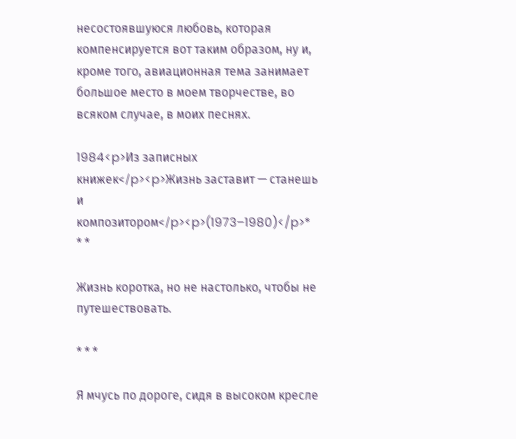несостоявшуюся любовь, которая компенсируется вот таким образом, ну и, кроме того, авиационная тема занимает большое место в моем творчестве, во всяком случае, в моих песнях.

1984<p>Из записных книжек</p><p>Жизнь заставит — станешь и композитором</p><p>(1973–1980)</p>* * *

Жизнь коротка, но не настолько, чтобы не путешествовать.

* * *

Я мчусь по дороге, сидя в высоком кресле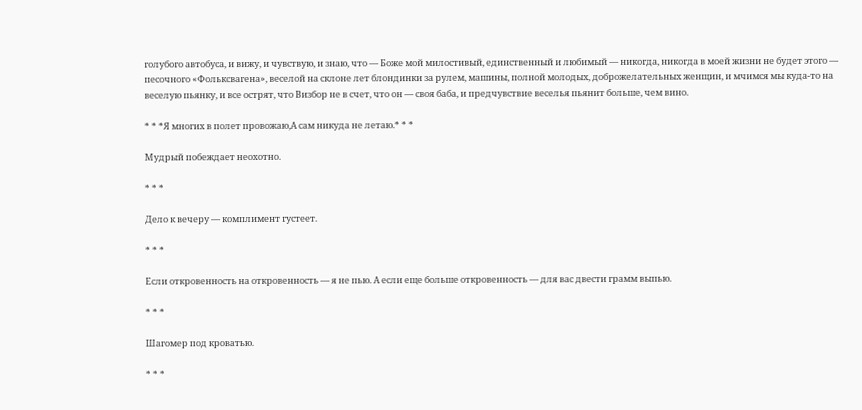голубого автобуса, и вижу, и чувствую, и знаю, что — Боже мой милостивый, единственный и любимый — никогда, никогда в моей жизни не будет этого — песочного «Фольксвагена», веселой на склоне лет блондинки за рулем, машины, полной молодых, доброжелательных женщин, и мчимся мы куда-то на веселую пьянку, и все острят, что Визбор не в счет, что он — своя баба, и предчувствие веселья пьянит больше, чем вино.

* * *Я многих в полет провожаю,А сам никуда не летаю.* * *

Мудрый побеждает неохотно.

* * *

Дело к вечеру — комплимент густеет.

* * *

Если откровенность на откровенность — я не пью. А если еще больше откровенность — для вас двести грамм выпью.

* * *

Шагомер под кроватью.

* * *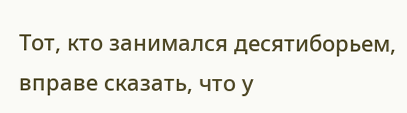Тот, кто занимался десятиборьем, вправе сказать, что у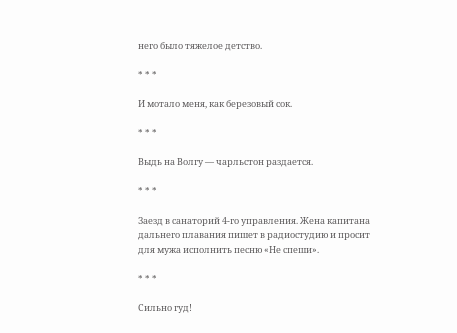него было тяжелое детство.

* * *

И мотало меня, как березовый сок.

* * *

Выдь на Волгу — чарльстон раздается.

* * *

Заезд в санаторий 4-го управления. Жена капитана дальнего плавания пишет в радиостудию и просит для мужа исполнить песню «Не спеши».

* * *

Сильно гуд!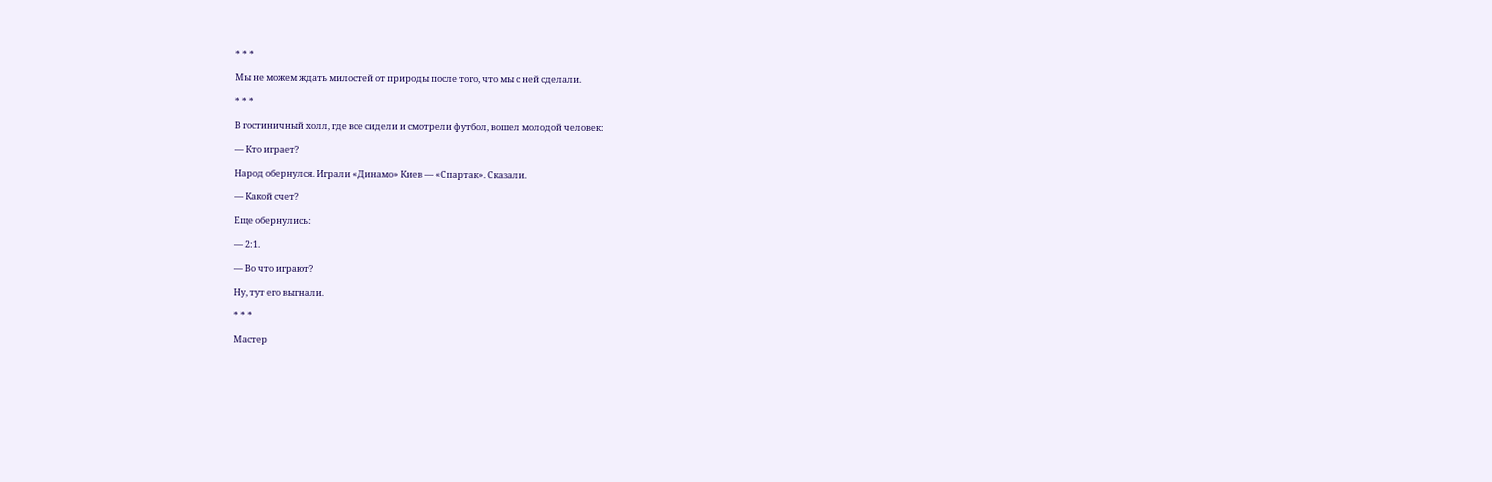* * *

Мы не можем ждать милостей от природы после того, что мы с ней сделали.

* * *

В гостиничный холл, где все сидели и смотрели футбол, вошел молодой человек:

— Кто играет?

Народ обернулся. Играли «Динамо» Киев — «Спартак». Сказали.

— Какой счет?

Еще обернулись:

— 2:1.

— Во что играют?

Ну, тут его выгнали.

* * *

Мастер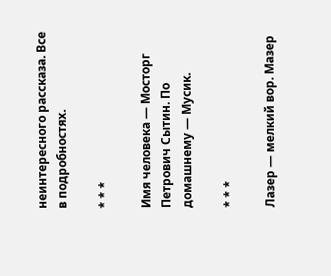неинтересного рассказа. Все в подробностях.

* * *

Имя человека — Мосторг Петрович Сытин. По домашнему — Мусик.

* * *

Лазер — мелкий вор. Мазер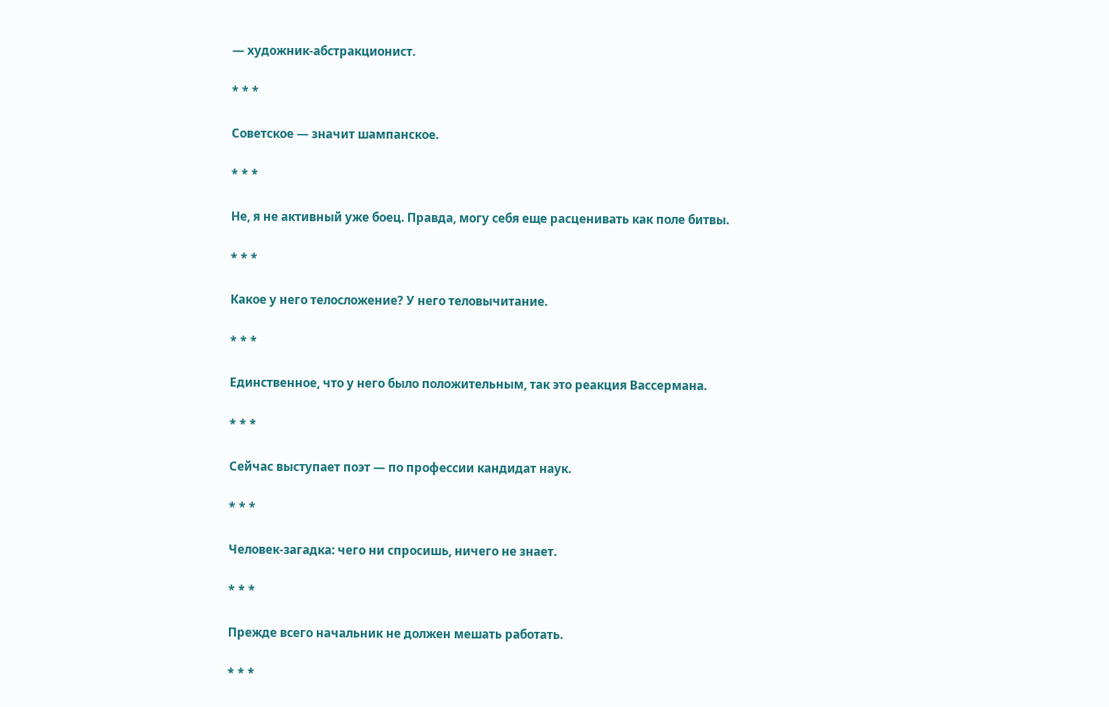— художник-абстракционист.

* * *

Советское — значит шампанское.

* * *

Не, я не активный уже боец. Правда, могу себя еще расценивать как поле битвы.

* * *

Какое у него телосложение? У него теловычитание.

* * *

Единственное, что у него было положительным, так это реакция Вассермана.

* * *

Сейчас выступает поэт — по профессии кандидат наук.

* * *

Человек-загадка: чего ни спросишь, ничего не знает.

* * *

Прежде всего начальник не должен мешать работать.

* * *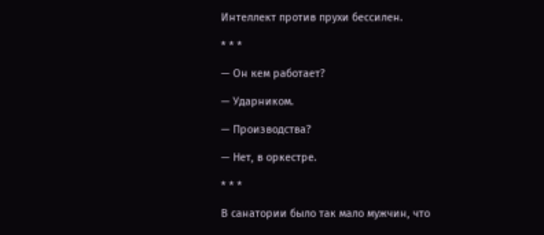Интеллект против прухи бессилен.

* * *

— Он кем работает?

— Ударником.

— Производства?

— Нет, в оркестре.

* * *

В санатории было так мало мужчин, что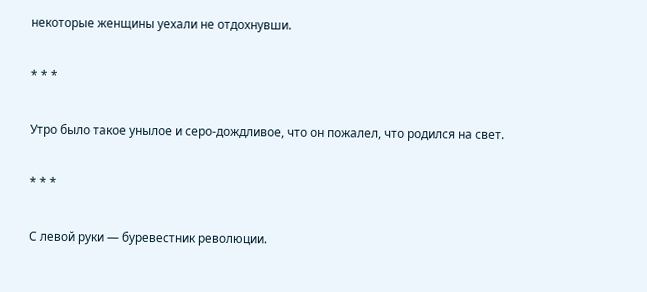некоторые женщины уехали не отдохнувши.

* * *

Утро было такое унылое и серо-дождливое, что он пожалел, что родился на свет.

* * *

С левой руки — буревестник революции.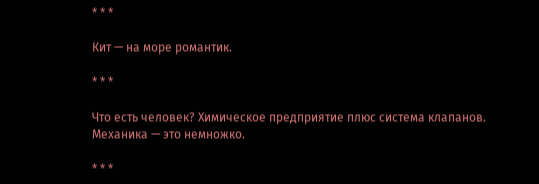* * *

Кит — на море романтик.

* * *

Что есть человек? Химическое предприятие плюс система клапанов. Механика — это немножко.

* * *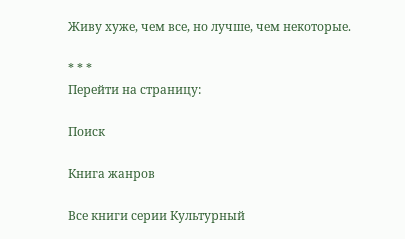Живу хуже, чем все, но лучше, чем некоторые.

* * *
Перейти на страницу:

Поиск

Книга жанров

Все книги серии Культурный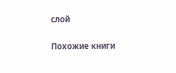слой

Похожие книги